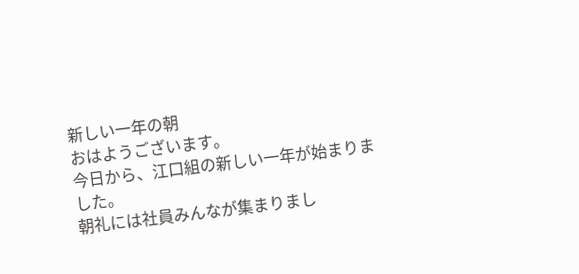新しい一年の朝
おはようございます。
今日から、江口組の新しい一年が始まりました。
朝礼には社員みんなが集まりまし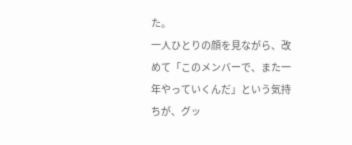た。
一人ひとりの顔を見ながら、改めて「このメンバーで、また一年やっていくんだ」という気持ちが、グッ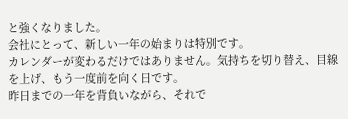と強くなりました。
会社にとって、新しい一年の始まりは特別です。
カレンダーが変わるだけではありません。気持ちを切り替え、目線を上げ、もう一度前を向く日です。
昨日までの一年を背負いながら、それで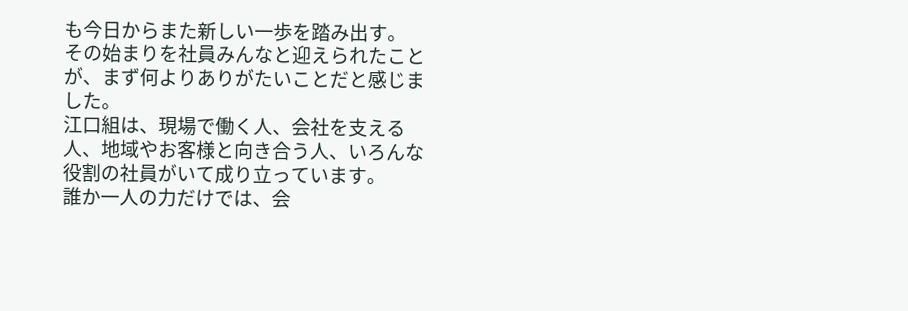も今日からまた新しい一歩を踏み出す。
その始まりを社員みんなと迎えられたことが、まず何よりありがたいことだと感じました。
江口組は、現場で働く人、会社を支える人、地域やお客様と向き合う人、いろんな役割の社員がいて成り立っています。
誰か一人の力だけでは、会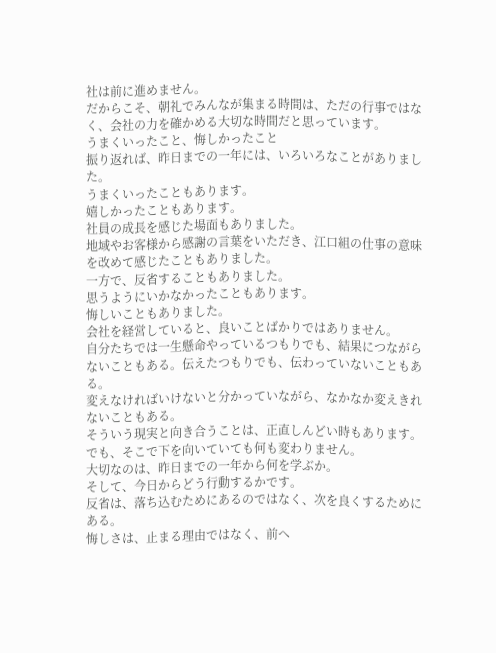社は前に進めません。
だからこそ、朝礼でみんなが集まる時間は、ただの行事ではなく、会社の力を確かめる大切な時間だと思っています。
うまくいったこと、悔しかったこと
振り返れば、昨日までの一年には、いろいろなことがありました。
うまくいったこともあります。
嬉しかったこともあります。
社員の成長を感じた場面もありました。
地域やお客様から感謝の言葉をいただき、江口組の仕事の意味を改めて感じたこともありました。
一方で、反省することもありました。
思うようにいかなかったこともあります。
悔しいこともありました。
会社を経営していると、良いことばかりではありません。
自分たちでは一生懸命やっているつもりでも、結果につながらないこともある。伝えたつもりでも、伝わっていないこともある。
変えなければいけないと分かっていながら、なかなか変えきれないこともある。
そういう現実と向き合うことは、正直しんどい時もあります。
でも、そこで下を向いていても何も変わりません。
大切なのは、昨日までの一年から何を学ぶか。
そして、今日からどう行動するかです。
反省は、落ち込むためにあるのではなく、次を良くするためにある。
悔しさは、止まる理由ではなく、前へ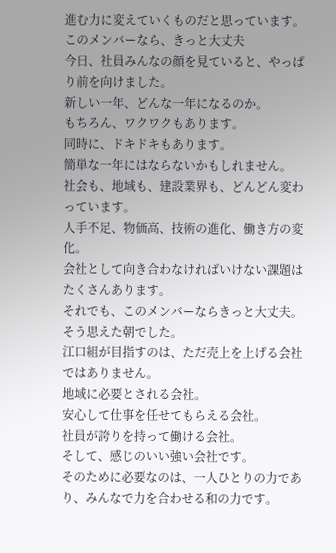進む力に変えていくものだと思っています。
このメンバーなら、きっと大丈夫
今日、社員みんなの顔を見ていると、やっぱり前を向けました。
新しい一年、どんな一年になるのか。
もちろん、ワクワクもあります。
同時に、ドキドキもあります。
簡単な一年にはならないかもしれません。
社会も、地域も、建設業界も、どんどん変わっています。
人手不足、物価高、技術の進化、働き方の変化。
会社として向き合わなければいけない課題はたくさんあります。
それでも、このメンバーならきっと大丈夫。
そう思えた朝でした。
江口組が目指すのは、ただ売上を上げる会社ではありません。
地域に必要とされる会社。
安心して仕事を任せてもらえる会社。
社員が誇りを持って働ける会社。
そして、感じのいい強い会社です。
そのために必要なのは、一人ひとりの力であり、みんなで力を合わせる和の力です。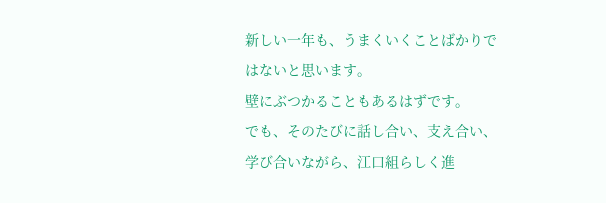新しい一年も、うまくいくことばかりではないと思います。
壁にぶつかることもあるはずです。
でも、そのたびに話し合い、支え合い、学び合いながら、江口組らしく進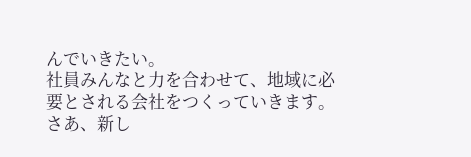んでいきたい。
社員みんなと力を合わせて、地域に必要とされる会社をつくっていきます。
さあ、新し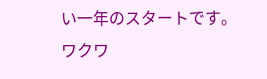い一年のスタートです。
ワクワ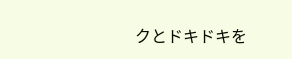クとドキドキを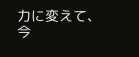力に変えて、
今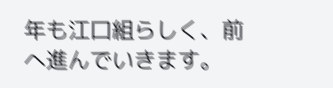年も江口組らしく、前へ進んでいきます。